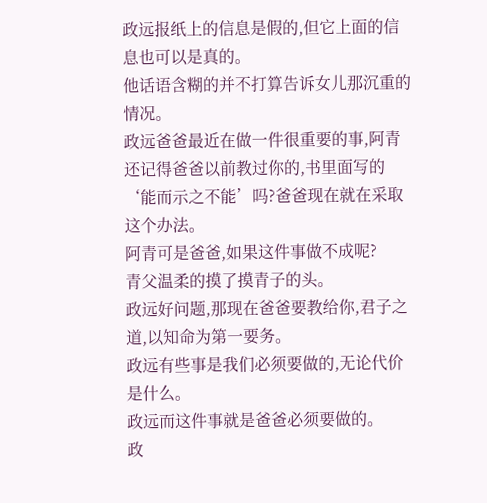政远报纸上的信息是假的,但它上面的信息也可以是真的。
他话语含糊的并不打算告诉女儿那沉重的情况。
政远爸爸最近在做一件很重要的事,阿青还记得爸爸以前教过你的,书里面写的‘能而示之不能’吗?爸爸现在就在采取这个办法。
阿青可是爸爸,如果这件事做不成呢?
青父温柔的摸了摸青子的头。
政远好问题,那现在爸爸要教给你,君子之道,以知命为第一要务。
政远有些事是我们必须要做的,无论代价是什么。
政远而这件事就是爸爸必须要做的。
政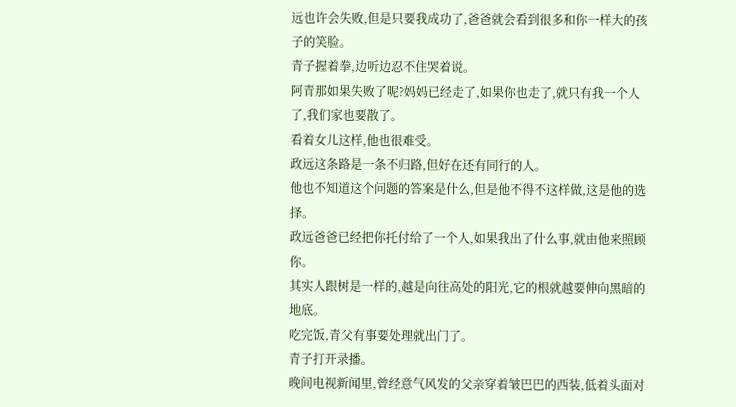远也许会失败,但是只要我成功了,爸爸就会看到很多和你一样大的孩子的笑脸。
青子握着拳,边听边忍不住哭着说。
阿青那如果失败了呢?妈妈已经走了,如果你也走了,就只有我一个人了,我们家也要散了。
看着女儿这样,他也很难受。
政远这条路是一条不归路,但好在还有同行的人。
他也不知道这个问题的答案是什么,但是他不得不这样做,这是他的选择。
政远爸爸已经把你托付给了一个人,如果我出了什么事,就由他来照顾你。
其实人跟树是一样的,越是向往高处的阳光,它的根就越要伸向黑暗的地底。
吃完饭,青父有事要处理就出门了。
青子打开录播。
晚间电视新闻里,曾经意气风发的父亲穿着皱巴巴的西装,低着头面对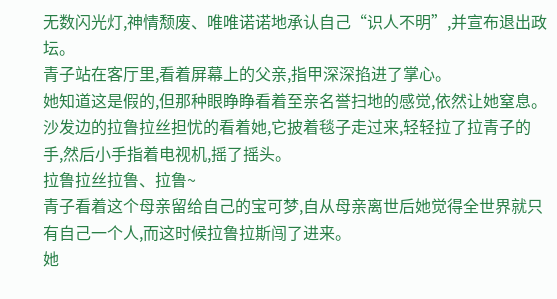无数闪光灯,神情颓废、唯唯诺诺地承认自己“识人不明”,并宣布退出政坛。
青子站在客厅里,看着屏幕上的父亲,指甲深深掐进了掌心。
她知道这是假的,但那种眼睁睁看着至亲名誉扫地的感觉,依然让她窒息。
沙发边的拉鲁拉丝担忧的看着她,它披着毯子走过来,轻轻拉了拉青子的手,然后小手指着电视机,摇了摇头。
拉鲁拉丝拉鲁、拉鲁~
青子看着这个母亲留给自己的宝可梦,自从母亲离世后她觉得全世界就只有自己一个人,而这时候拉鲁拉斯闯了进来。
她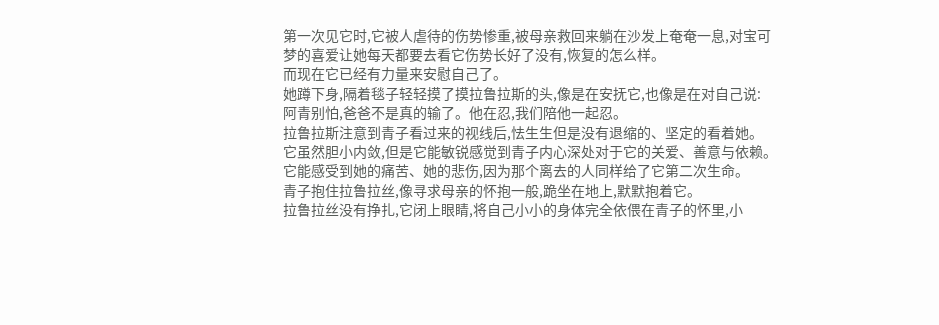第一次见它时,它被人虐待的伤势惨重,被母亲救回来躺在沙发上奄奄一息,对宝可梦的喜爱让她每天都要去看它伤势长好了没有,恢复的怎么样。
而现在它已经有力量来安慰自己了。
她蹲下身,隔着毯子轻轻摸了摸拉鲁拉斯的头,像是在安抚它,也像是在对自己说:
阿青别怕,爸爸不是真的输了。他在忍,我们陪他一起忍。
拉鲁拉斯注意到青子看过来的视线后,怯生生但是没有退缩的、坚定的看着她。
它虽然胆小内敛,但是它能敏锐感觉到青子内心深处对于它的关爱、善意与依赖。
它能感受到她的痛苦、她的悲伤,因为那个离去的人同样给了它第二次生命。
青子抱住拉鲁拉丝,像寻求母亲的怀抱一般,跪坐在地上,默默抱着它。
拉鲁拉丝没有挣扎,它闭上眼睛,将自己小小的身体完全依偎在青子的怀里,小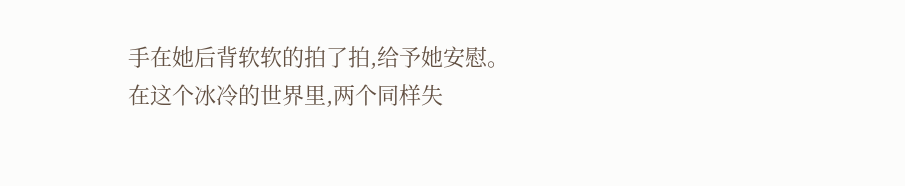手在她后背软软的拍了拍,给予她安慰。
在这个冰冷的世界里,两个同样失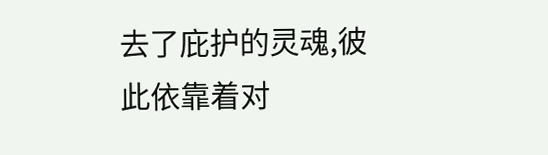去了庇护的灵魂,彼此依靠着对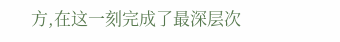方,在这一刻完成了最深层次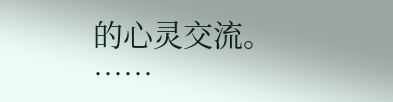的心灵交流。
……